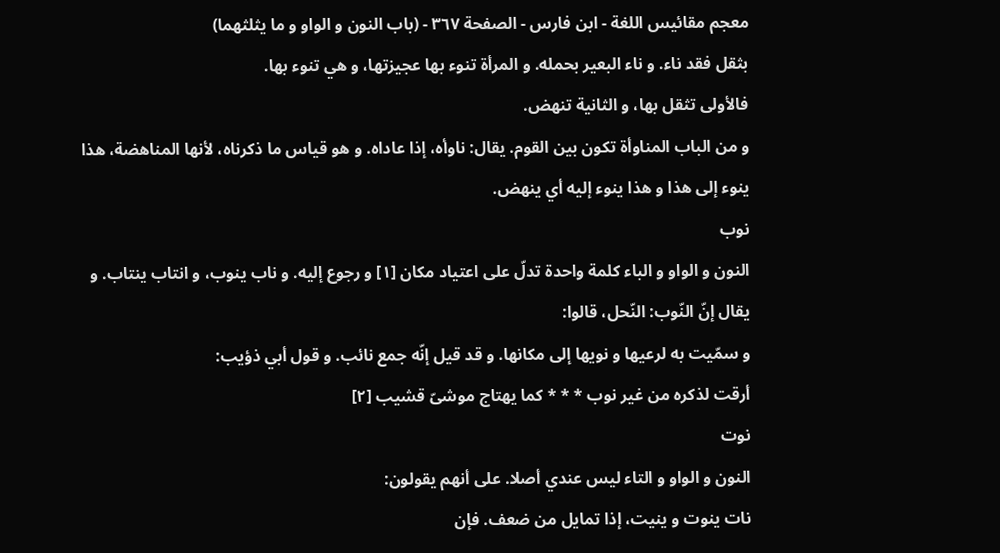معجم مقائيس اللغة - ابن فارس - الصفحة ٣٦٧ - (باب النون و الواو و ما يثلثهما)
بثقل فقد ناء. و ناء البعير بحمله. و المرأة تنوء بها عجيزتها، و هي تنوء بها.
فالأولى تثقل بها، و الثانية تنهض.
و من الباب المناوأة تكون بين القوم. يقال: ناوأه، إذا عاداه. و هو قياس ما ذكرناه، لأنها المناهضة، هذا ينوء إلى هذا و هذا ينوء إليه أي ينهض.
نوب
النون و الواو و الباء كلمة واحدة تدلّ على اعتياد مكان [١] و رجوع إليه. و ناب ينوب، و انتاب ينتاب. و يقال إنّ النّوب: النّحل، قالوا:
و سمّيت به لرعيها و نويها إلى مكانها. و قد قيل إنّه جمع نائب. و قول أبي ذؤيب:
أرقت لذكره من غير نوب * * * كما يهتاج موشىّ قشيب [٢]
نوت
النون و الواو و التاء ليس عندي أصلا. على أنهم يقولون:
نات ينوت و ينيت، إذا تمايل من ضعف. فإن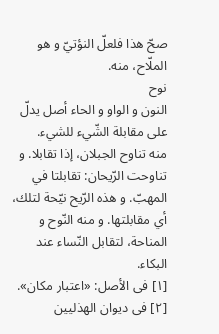صحّ هذا فلعلّ النؤتيّ و هو الملّاح، منه.
نوح
النون و الواو و الحاء أصل يدلّ على مقابلة الشّيء للشيء.
منه تناوح الجبلان، إذا تقابلا. و تناوحت الرّيحان: تقابلتا في المهبّ. و هذه الرّيح نيّحة لتلك، أي مقابلتها. و منه النّوح و المناحة، لتقابل النّساء عند البكاء.
[١] فى الأصل: «اعتبار مكان».
[٢] فى ديوان الهذليين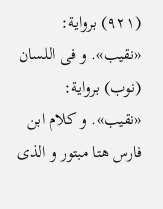(٩٢١) برواية: «نقيب». و فى اللسان (نوب) برواية:
«نقيب». و كلام ابن فارس هتا مبتور و الذى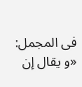فى المجمل: «و يقال إن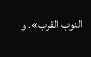النوب القرب». و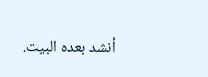أنشد بعده البيت.